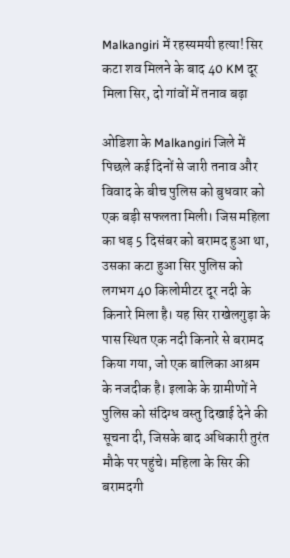Malkangiri में रहस्यमयी हत्या! सिर कटा शव मिलने के बाद 40 KM दूर मिला सिर, दो गांवों में तनाव बढ़ा

ओडिशा के Malkangiri जिले में पिछले कई दिनों से जारी तनाव और विवाद के बीच पुलिस को बुधवार को एक बड़ी सफलता मिली। जिस महिला का धड़ 5 दिसंबर को बरामद हुआ था, उसका कटा हुआ सिर पुलिस को लगभग 40 किलोमीटर दूर नदी के किनारे मिला है। यह सिर राखेलगुड़ा के पास स्थित एक नदी किनारे से बरामद किया गया, जो एक बालिका आश्रम के नजदीक है। इलाके के ग्रामीणों ने पुलिस को संदिग्ध वस्तु दिखाई देने की सूचना दी, जिसके बाद अधिकारी तुरंत मौके पर पहुंचे। महिला के सिर की बरामदगी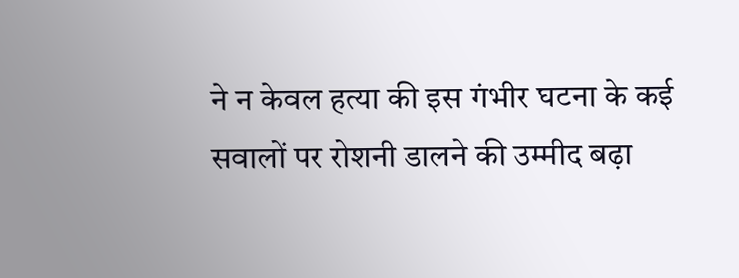ने न केवल हत्या की इस गंभीर घटना के कई सवालों पर रोशनी डालने की उम्मीद बढ़ा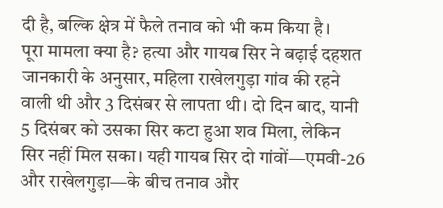दी है, बल्कि क्षेत्र में फैले तनाव को भी कम किया है।
पूरा मामला क्या है? हत्या और गायब सिर ने बढ़ाई दहशत
जानकारी के अनुसार, महिला राखेलगुड़ा गांव की रहने वाली थी और 3 दिसंबर से लापता थी। दो दिन बाद, यानी 5 दिसंबर को उसका सिर कटा हुआ शव मिला, लेकिन सिर नहीं मिल सका। यही गायब सिर दो गांवों—एमवी-26 और राखेलगुड़ा—के बीच तनाव और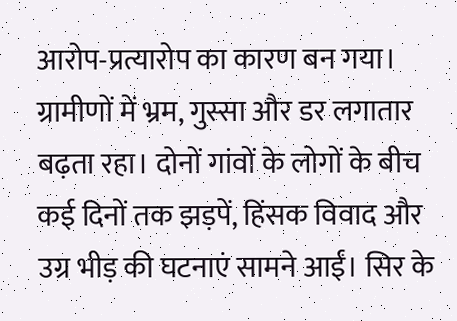आरोप-प्रत्यारोप का कारण बन गया। ग्रामीणों में भ्रम, गुस्सा और डर लगातार बढ़ता रहा। दोनों गांवों के लोगों के बीच कई दिनों तक झड़पें, हिंसक विवाद और उग्र भीड़ की घटनाएं सामने आईं। सिर के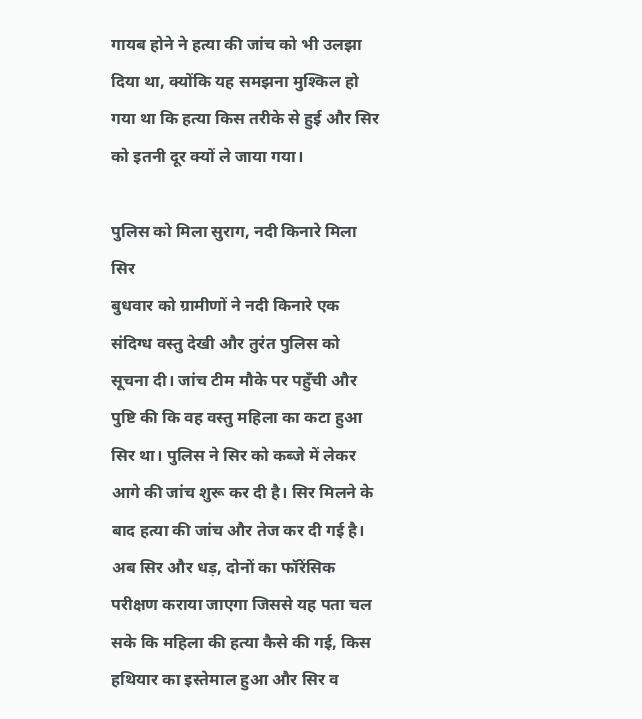गायब होने ने हत्या की जांच को भी उलझा दिया था, क्योंकि यह समझना मुश्किल हो गया था कि हत्या किस तरीके से हुई और सिर को इतनी दूर क्यों ले जाया गया।

पुलिस को मिला सुराग, नदी किनारे मिला सिर
बुधवार को ग्रामीणों ने नदी किनारे एक संदिग्ध वस्तु देखी और तुरंत पुलिस को सूचना दी। जांच टीम मौके पर पहुँची और पुष्टि की कि वह वस्तु महिला का कटा हुआ सिर था। पुलिस ने सिर को कब्जे में लेकर आगे की जांच शुरू कर दी है। सिर मिलने के बाद हत्या की जांच और तेज कर दी गई है। अब सिर और धड़, दोनों का फॉरेंसिक परीक्षण कराया जाएगा जिससे यह पता चल सके कि महिला की हत्या कैसे की गई, किस हथियार का इस्तेमाल हुआ और सिर व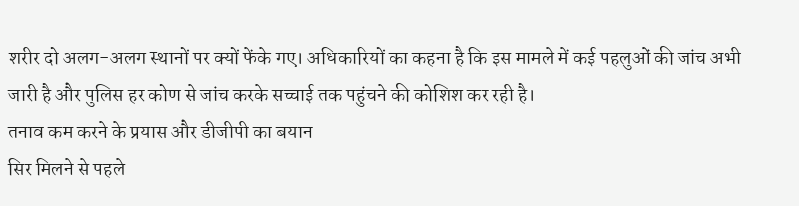शरीर दो अलग-अलग स्थानों पर क्यों फेंके गए। अधिकारियों का कहना है कि इस मामले में कई पहलुओं की जांच अभी जारी है और पुलिस हर कोण से जांच करके सच्चाई तक पहुंचने की कोशिश कर रही है।
तनाव कम करने के प्रयास और डीजीपी का बयान
सिर मिलने से पहले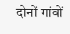दोनों गांवों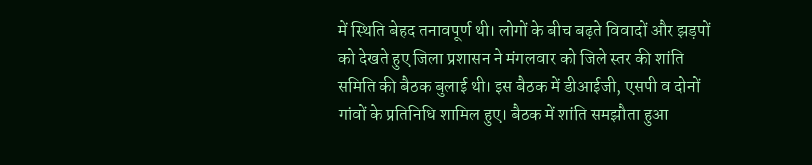में स्थिति बेहद तनावपूर्ण थी। लोगों के बीच बढ़ते विवादों और झड़पों को देखते हुए जिला प्रशासन ने मंगलवार को जिले स्तर की शांति समिति की बैठक बुलाई थी। इस बैठक में डीआईजी, एसपी व दोनों गांवों के प्रतिनिधि शामिल हुए। बैठक में शांति समझौता हुआ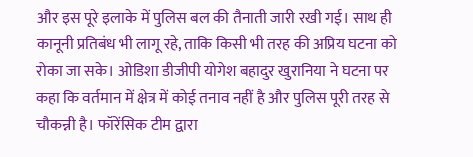और इस पूरे इलाके में पुलिस बल की तैनाती जारी रखी गई। साथ ही कानूनी प्रतिबंध भी लागू रहे, ताकि किसी भी तरह की अप्रिय घटना को रोका जा सके। ओडिशा डीजीपी योगेश बहादुर खुरानिया ने घटना पर कहा कि वर्तमान में क्षेत्र में कोई तनाव नहीं है और पुलिस पूरी तरह से चौकन्नी है। फॉरेंसिक टीम द्वारा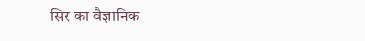सिर का वैज्ञानिक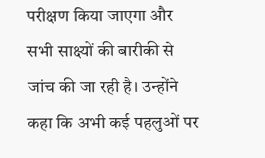परीक्षण किया जाएगा और सभी साक्ष्यों की बारीकी से जांच की जा रही है। उन्होंने कहा कि अभी कई पहलुओं पर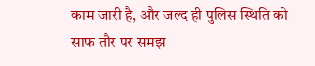काम जारी है, और जल्द ही पुलिस स्थिति को साफ तौर पर समझ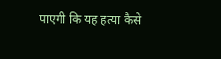पाएगी कि यह हत्या कैसे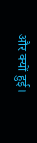और क्यों हुई।